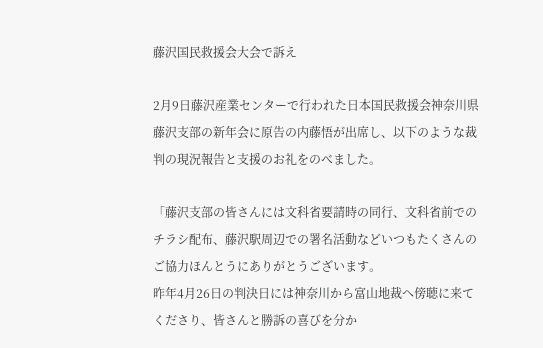藤沢国民救援会大会で訴え

2月9日藤沢産業センターで行われた日本国民救援会神奈川県藤沢支部の新年会に原告の内藤悟が出席し、以下のような裁判の現況報告と支援のお礼をのべました。

「藤沢支部の皆さんには文科省要請時の同行、文科省前でのチラシ配布、藤沢駅周辺での署名活動などいつもたくさんのご協力ほんとうにありがとうございます。
昨年4月26日の判決日には神奈川から富山地裁へ傍聴に来てくださり、皆さんと勝訴の喜びを分か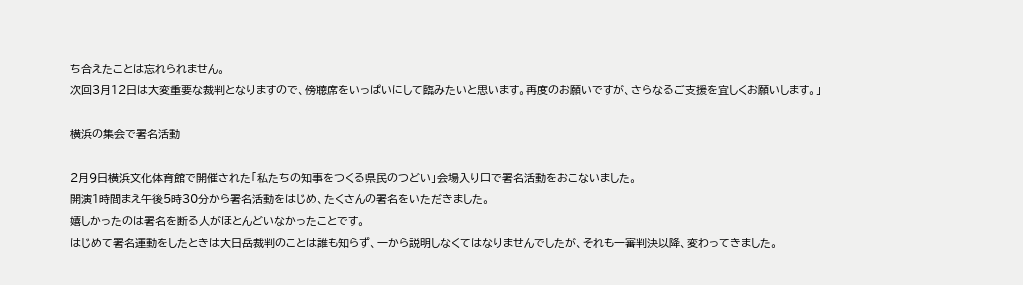ち合えたことは忘れられません。
次回3月12日は大変重要な裁判となりますので、傍聴席をいっぱいにして臨みたいと思います。再度のお願いですが、さらなるご支援を宜しくお願いします。」

横浜の集会で署名活動

2月9日横浜文化体育館で開催された「私たちの知事をつくる県民のつどい」会場入り口で署名活動をおこないました。
開演1時間まえ午後5時30分から署名活動をはじめ、たくさんの署名をいただきました。
嬉しかったのは署名を断る人がほとんどいなかったことです。
はじめて署名運動をしたときは大日岳裁判のことは誰も知らず、一から説明しなくてはなりませんでしたが、それも一審判決以降、変わってきました。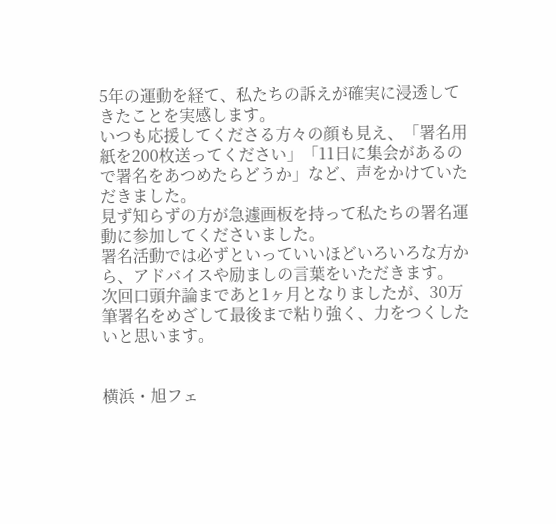5年の運動を経て、私たちの訴えが確実に浸透してきたことを実感します。
いつも応援してくださる方々の顔も見え、「署名用紙を200枚送ってください」「11日に集会があるので署名をあつめたらどうか」など、声をかけていただきました。
見ず知らずの方が急遽画板を持って私たちの署名運動に参加してくださいました。
署名活動では必ずといっていいほどいろいろな方から、アドバイスや励ましの言葉をいただきます。
次回口頭弁論まであと1ヶ月となりましたが、30万筆署名をめざして最後まで粘り強く、力をつくしたいと思います。


横浜・旭フェ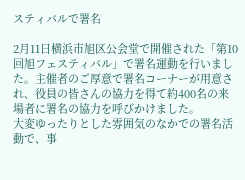スティバルで署名

2月11日横浜市旭区公会堂で開催された「第10回旭フェスティバル」で署名運動を行いました。主催者のご厚意で署名コーナーが用意され、役員の皆さんの協力を得て約400名の来場者に署名の協力を呼びかけました。
大変ゆったりとした雰囲気のなかでの署名活動で、事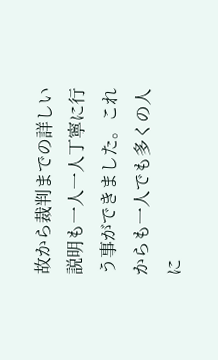故から裁判までの詳しい説明も一人一人丁寧に行う事ができました。これからも一人でも多くの人に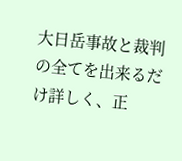大日岳事故と裁判の全てを出来るだけ詳しく、正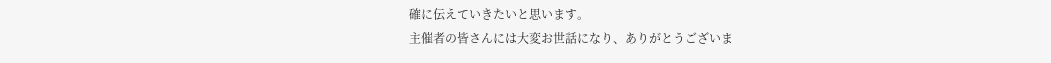確に伝えていきたいと思います。
主催者の皆さんには大変お世話になり、ありがとうございま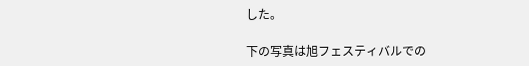した。

下の写真は旭フェスティバルでの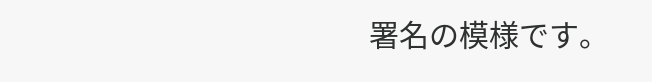署名の模様です。